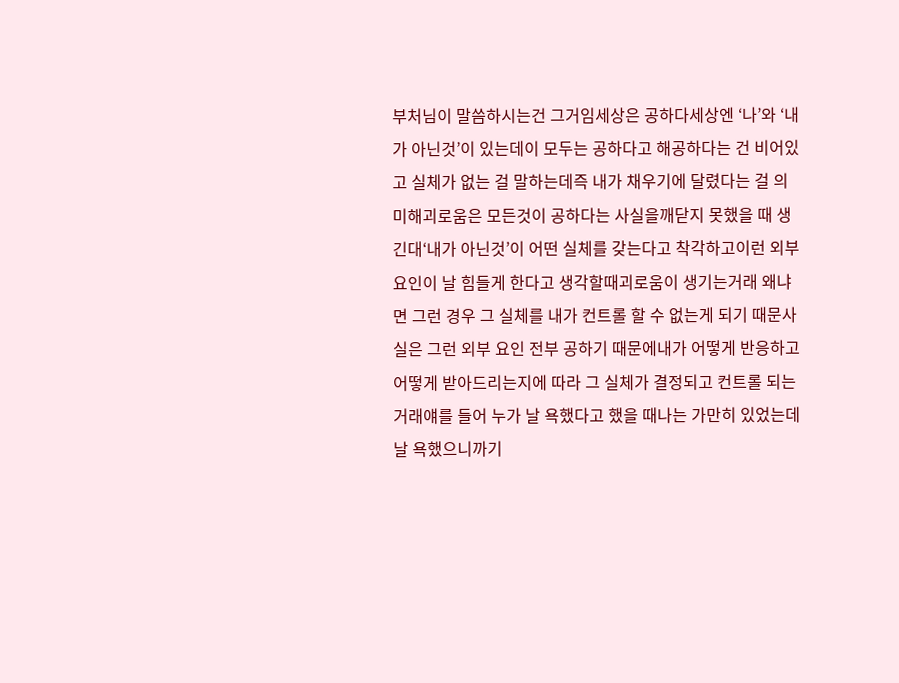부처님이 말씀하시는건 그거임세상은 공하다세상엔 ‘나’와 ‘내가 아닌것’이 있는데이 모두는 공하다고 해공하다는 건 비어있고 실체가 없는 걸 말하는데즉 내가 채우기에 달렸다는 걸 의미해괴로움은 모든것이 공하다는 사실을깨닫지 못했을 때 생긴대‘내가 아닌것’이 어떤 실체를 갖는다고 착각하고이런 외부요인이 날 힘들게 한다고 생각할때괴로움이 생기는거래 왜냐면 그런 경우 그 실체를 내가 컨트롤 할 수 없는게 되기 때문사실은 그런 외부 요인 전부 공하기 때문에내가 어떻게 반응하고 어떻게 받아드리는지에 따라 그 실체가 결정되고 컨트롤 되는거래얘를 들어 누가 날 욕했다고 했을 때나는 가만히 있었는데 날 욕했으니까기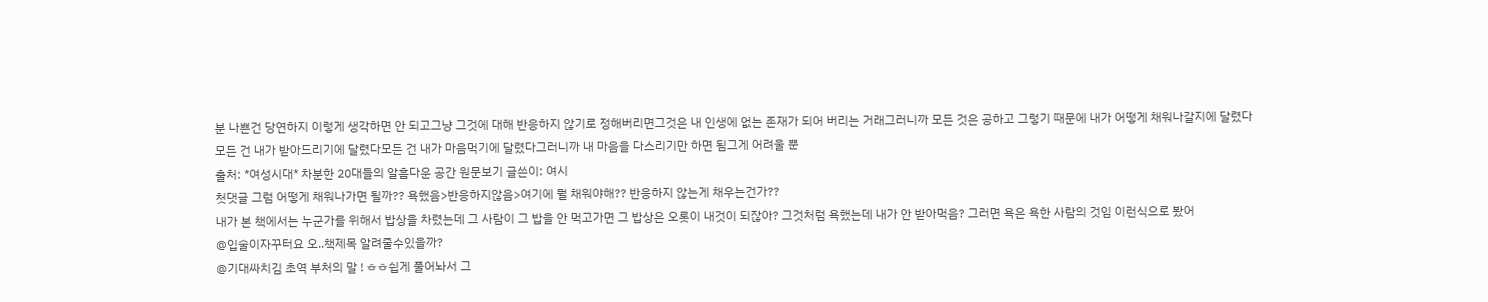분 나쁜건 당연하지 이렇게 생각하면 안 되고그냥 그것에 대해 반응하지 않기로 정해버리면그것은 내 인생에 없는 존재가 되어 버리는 거래그러니까 모든 것은 공하고 그렇기 때문에 내가 어떻게 채워나갈지에 달렸다모든 건 내가 받아드리기에 달렸다모든 건 내가 마음먹기에 달렸다그러니까 내 마음을 다스리기만 하면 됨그게 어려울 뿐
출처: *여성시대* 차분한 20대들의 알흠다운 공간 원문보기 글쓴이: 여시
첫댓글 그럼 어떻게 채워나가면 될까?? 욕했음>반응하지않음>여기에 뭘 채워야해?? 반응하지 않는게 채우는건가??
내가 본 책에서는 누군가를 위해서 밥상을 차렸는데 그 사람이 그 밥을 안 먹고가면 그 밥상은 오롯이 내것이 되잖아? 그것처럼 욕했는데 내가 안 받아먹음? 그러면 욕은 욕한 사람의 것임 이런식으로 봤어
@입술이자꾸터요 오..책제목 알려줄수있을까?
@기대싸치김 초역 부처의 말 ! ㅎㅎ쉽게 풀어놔서 그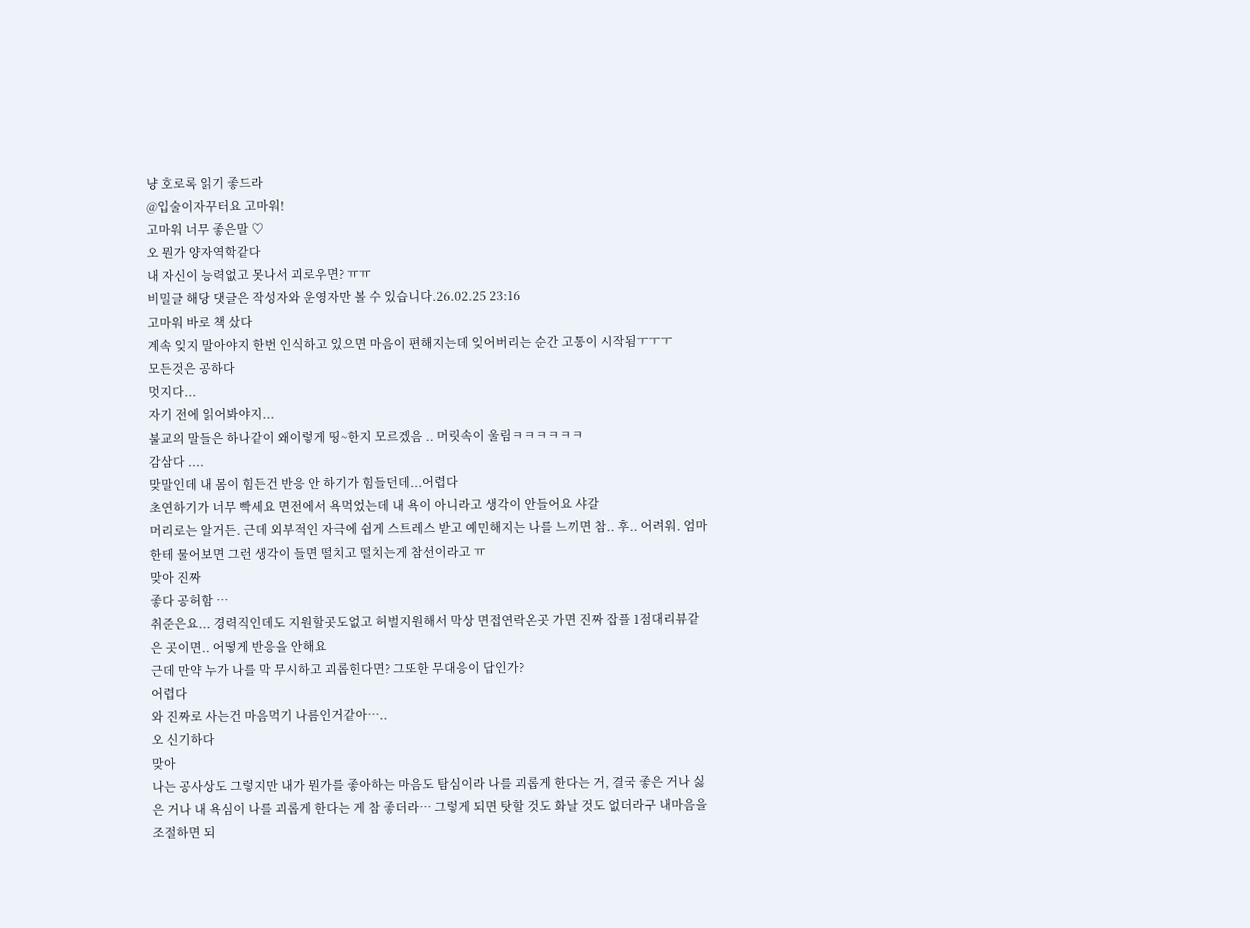냥 호로록 읽기 좋드라
@입술이자꾸터요 고마워!
고마워 너무 좋은말 ♡
오 뭔가 양자역학같다
내 자신이 능력없고 못나서 괴로우면? ㅠㅠ
비밀글 해당 댓글은 작성자와 운영자만 볼 수 있습니다.26.02.25 23:16
고마워 바로 책 샀다
계속 잊지 말아야지 한번 인식하고 있으면 마음이 편해지는데 잊어버리는 순간 고통이 시작됨ㅜㅜㅜ
모든것은 공하다
멋지다...
자기 전에 읽어봐야지...
불교의 말들은 하나같이 왜이렇게 띵~한지 모르겠음 .. 머릿속이 울림ㅋㅋㅋㅋㅋㅋ
감삼다 ....
맞말인데 내 몸이 힘든건 반응 안 하기가 힘들던데...어렵다
초연하기가 너무 빡세요 면전에서 욕먹었는데 내 욕이 아니라고 생각이 안들어요 샤갈
머리로는 알거든. 근데 외부적인 자극에 쉽게 스트레스 받고 예민해지는 나를 느끼면 참.. 후.. 어려워. 엄마한테 물어보면 그런 생각이 들면 떨치고 떨치는게 참선이라고 ㅠ
맞아 진짜
좋다 공허함 …
취준은요... 경력직인데도 지원할곳도없고 허벌지원해서 막상 면접연락온곳 가면 진짜 잡플 1점대리뷰같은 곳이면.. 어떻게 반응을 안해요
근데 만약 누가 나를 막 무시하고 괴롭힌다면? 그또한 무대응이 답인가?
어렵다
와 진짜로 사는건 마음먹기 나름인거같아…..
오 신기하다
맞아
나는 공사상도 그렇지만 내가 뭔가를 좋아하는 마음도 탐심이라 나를 괴롭게 한다는 거, 결국 좋은 거나 싫은 거나 내 욕심이 나를 괴롭게 한다는 게 참 좋더라… 그렇게 되면 탓할 것도 화날 것도 없더라구 내마음을 조절하면 되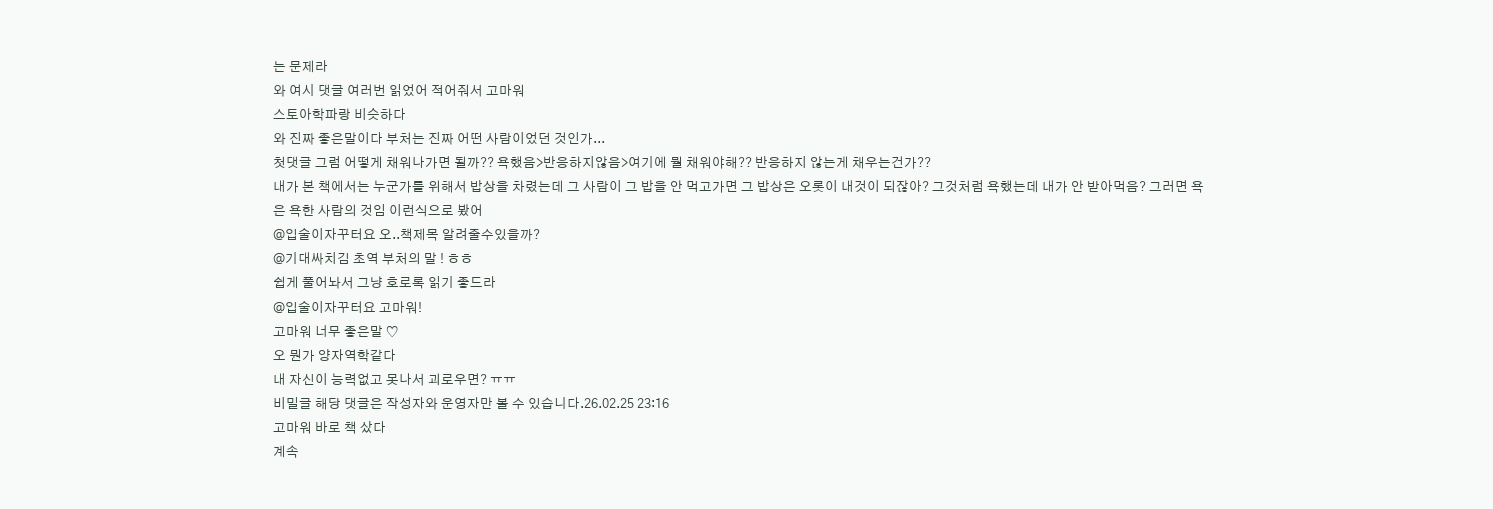는 문제라
와 여시 댓글 여러번 읽었어 적어줘서 고마워
스토아학파랑 비슷하다
와 진짜 좋은말이다 부처는 진짜 어떤 사람이었던 것인가...
첫댓글 그럼 어떻게 채워나가면 될까?? 욕했음>반응하지않음>여기에 뭘 채워야해?? 반응하지 않는게 채우는건가??
내가 본 책에서는 누군가를 위해서 밥상을 차렸는데 그 사람이 그 밥을 안 먹고가면 그 밥상은 오롯이 내것이 되잖아? 그것처럼 욕했는데 내가 안 받아먹음? 그러면 욕은 욕한 사람의 것임 이런식으로 봤어
@입술이자꾸터요 오..책제목 알려줄수있을까?
@기대싸치김 초역 부처의 말 ! ㅎㅎ
쉽게 풀어놔서 그냥 호로록 읽기 좋드라
@입술이자꾸터요 고마워!
고마워 너무 좋은말 ♡
오 뭔가 양자역학같다
내 자신이 능력없고 못나서 괴로우면? ㅠㅠ
비밀글 해당 댓글은 작성자와 운영자만 볼 수 있습니다.26.02.25 23:16
고마워 바로 책 샀다
계속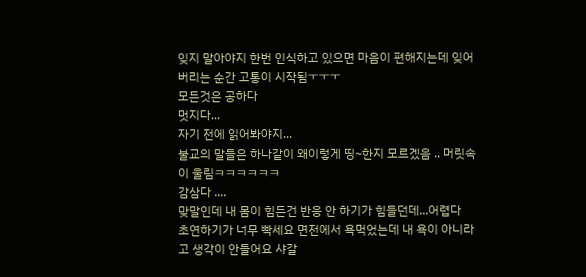잊지 말아야지 한번 인식하고 있으면 마음이 편해지는데 잊어버리는 순간 고통이 시작됨ㅜㅜㅜ
모든것은 공하다
멋지다...
자기 전에 읽어봐야지...
불교의 말들은 하나같이 왜이렇게 띵~한지 모르겠음 .. 머릿속이 울림ㅋㅋㅋㅋㅋㅋ
감삼다 ....
맞말인데 내 몸이 힘든건 반응 안 하기가 힘들던데...어렵다
초연하기가 너무 빡세요 면전에서 욕먹었는데 내 욕이 아니라고 생각이 안들어요 샤갈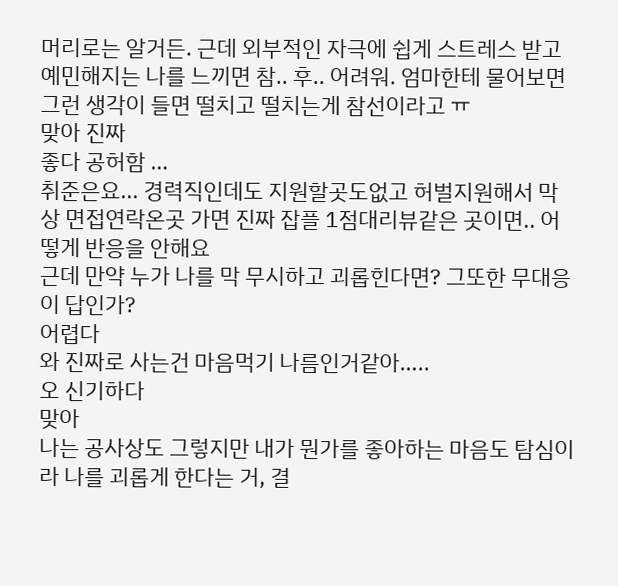머리로는 알거든. 근데 외부적인 자극에 쉽게 스트레스 받고 예민해지는 나를 느끼면 참.. 후.. 어려워. 엄마한테 물어보면 그런 생각이 들면 떨치고 떨치는게 참선이라고 ㅠ
맞아 진짜
좋다 공허함 …
취준은요... 경력직인데도 지원할곳도없고 허벌지원해서 막상 면접연락온곳 가면 진짜 잡플 1점대리뷰같은 곳이면.. 어떻게 반응을 안해요
근데 만약 누가 나를 막 무시하고 괴롭힌다면? 그또한 무대응이 답인가?
어렵다
와 진짜로 사는건 마음먹기 나름인거같아…..
오 신기하다
맞아
나는 공사상도 그렇지만 내가 뭔가를 좋아하는 마음도 탐심이라 나를 괴롭게 한다는 거, 결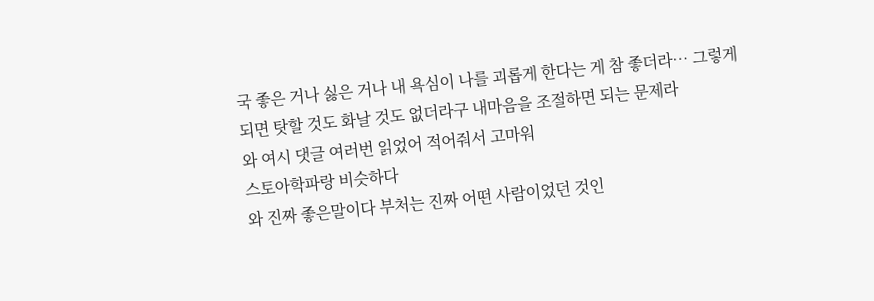국 좋은 거나 싫은 거나 내 욕심이 나를 괴롭게 한다는 게 참 좋더라… 그렇게 되면 탓할 것도 화날 것도 없더라구 내마음을 조절하면 되는 문제라
와 여시 댓글 여러번 읽었어 적어줘서 고마워
스토아학파랑 비슷하다
와 진짜 좋은말이다 부처는 진짜 어떤 사람이었던 것인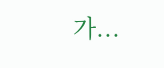가...